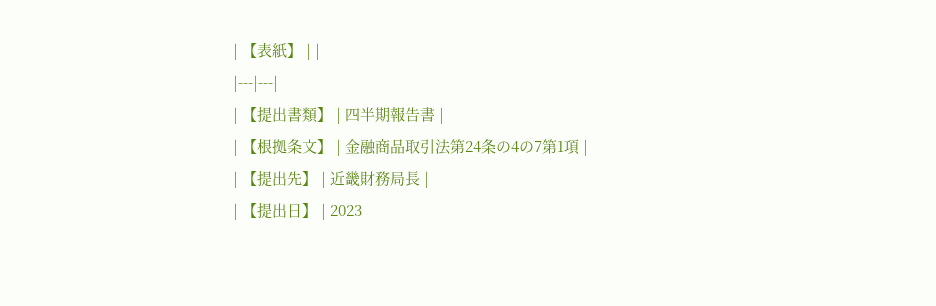| 【表紙】 | |
|---|---|
| 【提出書類】 | 四半期報告書 |
| 【根拠条文】 | 金融商品取引法第24条の4の7第1項 |
| 【提出先】 | 近畿財務局長 |
| 【提出日】 | 2023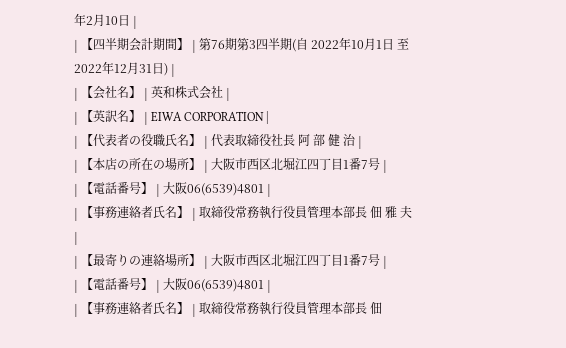年2月10日 |
| 【四半期会計期間】 | 第76期第3四半期(自 2022年10月1日 至 2022年12月31日) |
| 【会社名】 | 英和株式会社 |
| 【英訳名】 | EIWA CORPORATION |
| 【代表者の役職氏名】 | 代表取締役社長 阿 部 健 治 |
| 【本店の所在の場所】 | 大阪市西区北堀江四丁目1番7号 |
| 【電話番号】 | 大阪06(6539)4801 |
| 【事務連絡者氏名】 | 取締役常務執行役員管理本部長 佃 雅 夫 |
| 【最寄りの連絡場所】 | 大阪市西区北堀江四丁目1番7号 |
| 【電話番号】 | 大阪06(6539)4801 |
| 【事務連絡者氏名】 | 取締役常務執行役員管理本部長 佃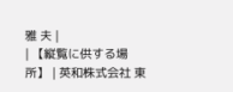雅 夫 |
| 【縦覧に供する場所】 | 英和株式会社 東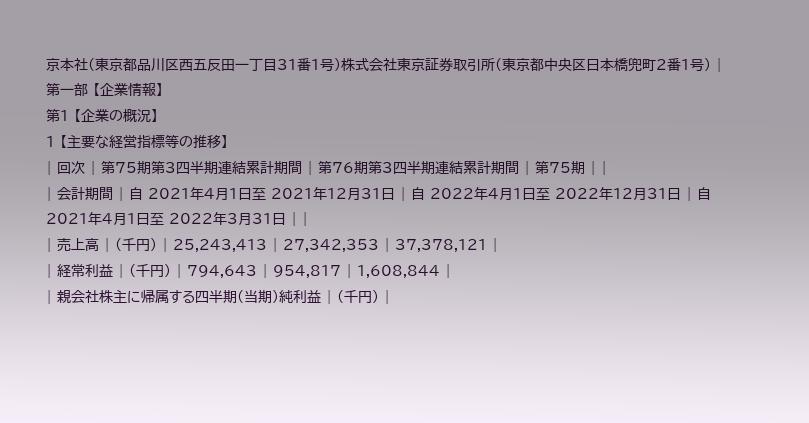京本社(東京都品川区西五反田一丁目31番1号)株式会社東京証券取引所(東京都中央区日本橋兜町2番1号) |
第一部 【企業情報】
第1 【企業の概況】
1 【主要な経営指標等の推移】
| 回次 | 第75期第3四半期連結累計期間 | 第76期第3四半期連結累計期間 | 第75期 | |
| 会計期間 | 自 2021年4月1日至 2021年12月31日 | 自 2022年4月1日至 2022年12月31日 | 自 2021年4月1日至 2022年3月31日 | |
| 売上高 | (千円) | 25,243,413 | 27,342,353 | 37,378,121 |
| 経常利益 | (千円) | 794,643 | 954,817 | 1,608,844 |
| 親会社株主に帰属する四半期(当期)純利益 | (千円) |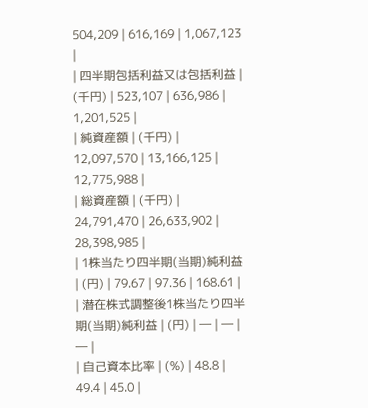504,209 | 616,169 | 1,067,123 |
| 四半期包括利益又は包括利益 | (千円) | 523,107 | 636,986 | 1,201,525 |
| 純資産額 | (千円) | 12,097,570 | 13,166,125 | 12,775,988 |
| 総資産額 | (千円) | 24,791,470 | 26,633,902 | 28,398,985 |
| 1株当たり四半期(当期)純利益 | (円) | 79.67 | 97.36 | 168.61 |
| 潜在株式調整後1株当たり四半期(当期)純利益 | (円) | ― | ― | ― |
| 自己資本比率 | (%) | 48.8 | 49.4 | 45.0 |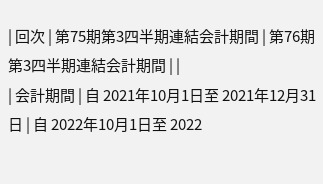| 回次 | 第75期第3四半期連結会計期間 | 第76期第3四半期連結会計期間 | |
| 会計期間 | 自 2021年10月1日至 2021年12月31日 | 自 2022年10月1日至 2022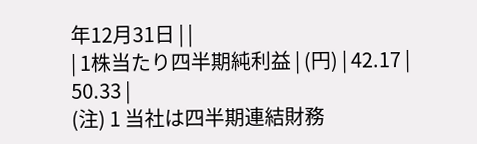年12月31日 | |
| 1株当たり四半期純利益 | (円) | 42.17 | 50.33 |
(注) 1 当社は四半期連結財務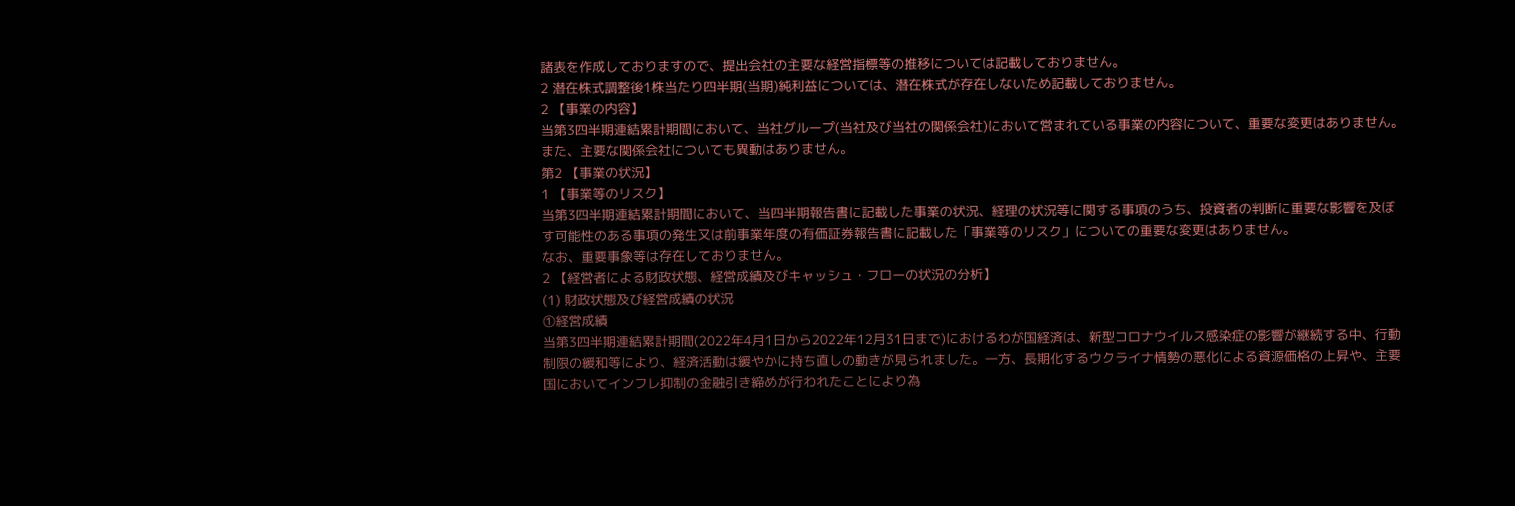諸表を作成しておりますので、提出会社の主要な経営指標等の推移については記載しておりません。
2 潜在株式調整後1株当たり四半期(当期)純利益については、潜在株式が存在しないため記載しておりません。
2 【事業の内容】
当第3四半期連結累計期間において、当社グループ(当社及び当社の関係会社)において営まれている事業の内容について、重要な変更はありません。
また、主要な関係会社についても異動はありません。
第2 【事業の状況】
1 【事業等のリスク】
当第3四半期連結累計期間において、当四半期報告書に記載した事業の状況、経理の状況等に関する事項のうち、投資者の判断に重要な影響を及ぼす可能性のある事項の発生又は前事業年度の有価証券報告書に記載した「事業等のリスク」についての重要な変更はありません。
なお、重要事象等は存在しておりません。
2 【経営者による財政状態、経営成績及びキャッシュ・フローの状況の分析】
(1) 財政状態及び経営成績の状況
①経営成績
当第3四半期連結累計期間(2022年4月1日から2022年12月31日まで)におけるわが国経済は、新型コロナウイルス感染症の影響が継続する中、行動制限の緩和等により、経済活動は緩やかに持ち直しの動きが見られました。一方、長期化するウクライナ情勢の悪化による資源価格の上昇や、主要国においてインフレ抑制の金融引き締めが行われたことにより為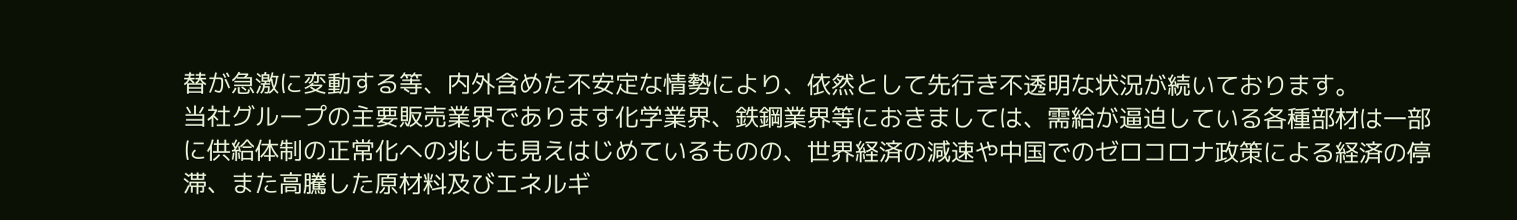替が急激に変動する等、内外含めた不安定な情勢により、依然として先行き不透明な状況が続いております。
当社グループの主要販売業界であります化学業界、鉄鋼業界等におきましては、需給が逼迫している各種部材は一部に供給体制の正常化への兆しも見えはじめているものの、世界経済の減速や中国でのゼロコロナ政策による経済の停滞、また高騰した原材料及びエネルギ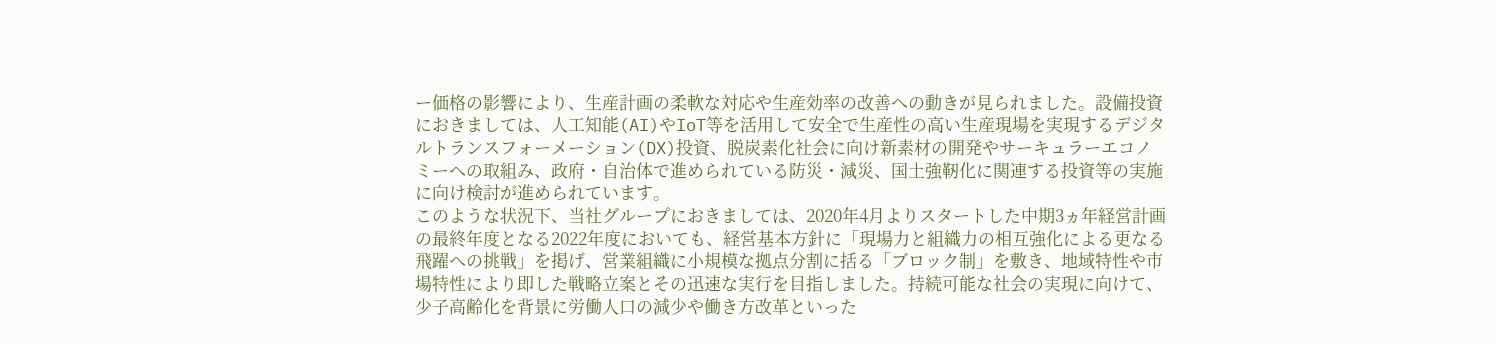ー価格の影響により、生産計画の柔軟な対応や生産効率の改善への動きが見られました。設備投資におきましては、人工知能(AI)やIoT等を活用して安全で生産性の高い生産現場を実現するデジタルトランスフォーメーション(DX)投資、脱炭素化社会に向け新素材の開発やサーキュラーエコノミーへの取組み、政府・自治体で進められている防災・減災、国土強靭化に関連する投資等の実施に向け検討が進められています。
このような状況下、当社グループにおきましては、2020年4月よりスタートした中期3ヵ年経営計画の最終年度となる2022年度においても、経営基本方針に「現場力と組織力の相互強化による更なる飛躍への挑戦」を掲げ、営業組織に小規模な拠点分割に括る「ブロック制」を敷き、地域特性や市場特性により即した戦略立案とその迅速な実行を目指しました。持続可能な社会の実現に向けて、少子高齢化を背景に労働人口の減少や働き方改革といった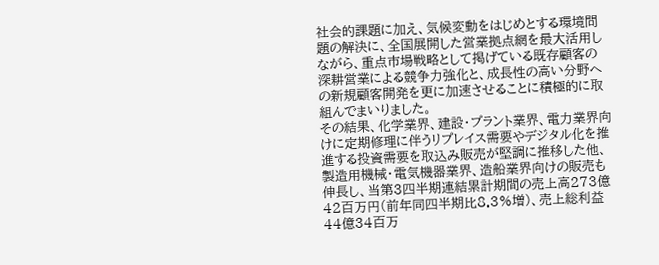社会的課題に加え、気候変動をはじめとする環境問題の解決に、全国展開した営業拠点網を最大活用しながら、重点市場戦略として掲げている既存顧客の深耕営業による競争力強化と、成長性の高い分野への新規顧客開発を更に加速させることに積極的に取組んでまいりました。
その結果、化学業界、建設・プラント業界、電力業界向けに定期修理に伴うリプレイス需要やデジタル化を推進する投資需要を取込み販売が堅調に推移した他、製造用機械・電気機器業界、造船業界向けの販売も伸長し、当第3四半期連結累計期間の売上高273億42百万円(前年同四半期比8.3%増)、売上総利益44億34百万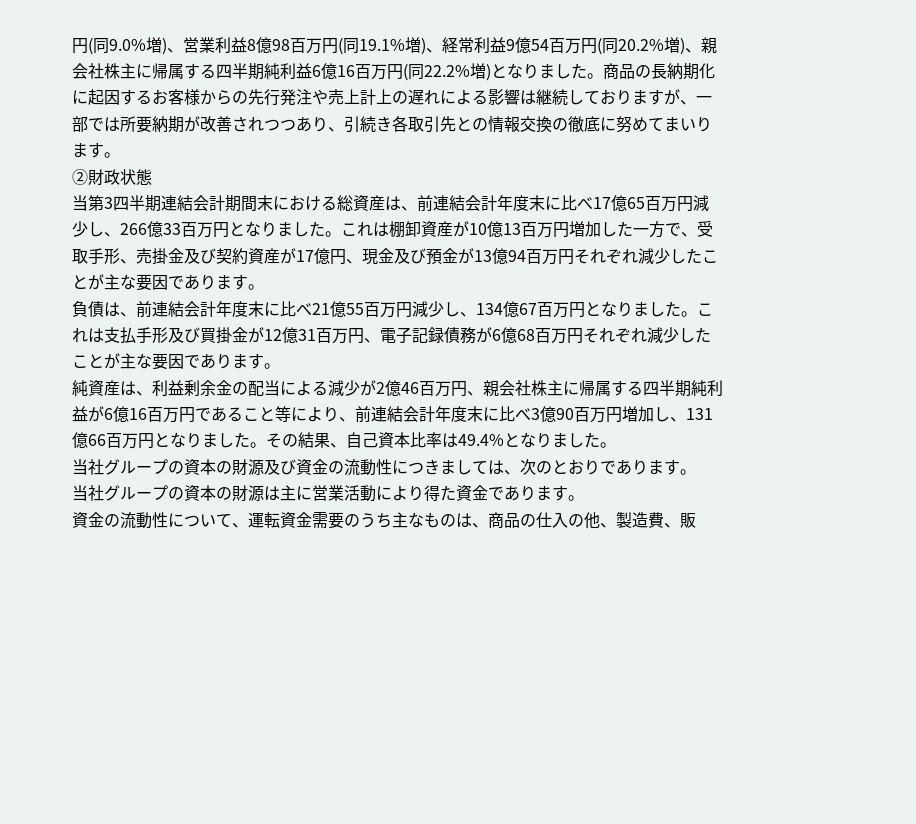円(同9.0%増)、営業利益8億98百万円(同19.1%増)、経常利益9億54百万円(同20.2%増)、親会社株主に帰属する四半期純利益6億16百万円(同22.2%増)となりました。商品の長納期化に起因するお客様からの先行発注や売上計上の遅れによる影響は継続しておりますが、一部では所要納期が改善されつつあり、引続き各取引先との情報交換の徹底に努めてまいります。
②財政状態
当第3四半期連結会計期間末における総資産は、前連結会計年度末に比べ17億65百万円減少し、266億33百万円となりました。これは棚卸資産が10億13百万円増加した一方で、受取手形、売掛金及び契約資産が17億円、現金及び預金が13億94百万円それぞれ減少したことが主な要因であります。
負債は、前連結会計年度末に比べ21億55百万円減少し、134億67百万円となりました。これは支払手形及び買掛金が12億31百万円、電子記録債務が6億68百万円それぞれ減少したことが主な要因であります。
純資産は、利益剰余金の配当による減少が2億46百万円、親会社株主に帰属する四半期純利益が6億16百万円であること等により、前連結会計年度末に比べ3億90百万円増加し、131億66百万円となりました。その結果、自己資本比率は49.4%となりました。
当社グループの資本の財源及び資金の流動性につきましては、次のとおりであります。
当社グループの資本の財源は主に営業活動により得た資金であります。
資金の流動性について、運転資金需要のうち主なものは、商品の仕入の他、製造費、販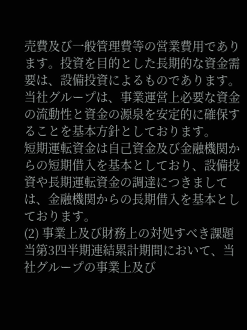売費及び一般管理費等の営業費用であります。投資を目的とした長期的な資金需要は、設備投資によるものであります。
当社グループは、事業運営上必要な資金の流動性と資金の源泉を安定的に確保することを基本方針としております。
短期運転資金は自己資金及び金融機関からの短期借入を基本としており、設備投資や長期運転資金の調達につきましては、金融機関からの長期借入を基本としております。
(2) 事業上及び財務上の対処すべき課題
当第3四半期連結累計期間において、当社グループの事業上及び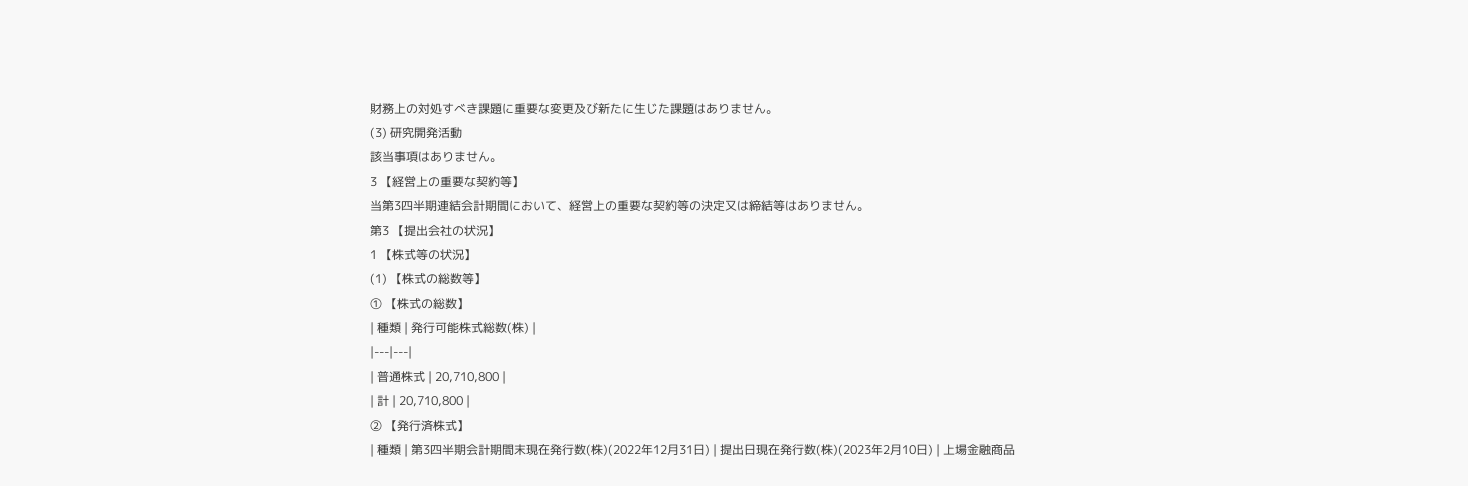財務上の対処すべき課題に重要な変更及び新たに生じた課題はありません。
(3) 研究開発活動
該当事項はありません。
3 【経営上の重要な契約等】
当第3四半期連結会計期間において、経営上の重要な契約等の決定又は締結等はありません。
第3 【提出会社の状況】
1 【株式等の状況】
(1) 【株式の総数等】
① 【株式の総数】
| 種類 | 発行可能株式総数(株) |
|---|---|
| 普通株式 | 20,710,800 |
| 計 | 20,710,800 |
② 【発行済株式】
| 種類 | 第3四半期会計期間末現在発行数(株)(2022年12月31日) | 提出日現在発行数(株)(2023年2月10日) | 上場金融商品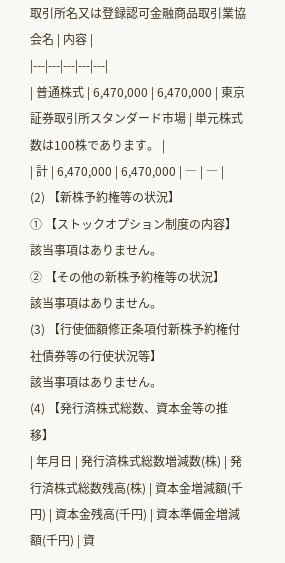取引所名又は登録認可金融商品取引業協会名 | 内容 |
|---|---|---|---|---|
| 普通株式 | 6,470,000 | 6,470,000 | 東京証券取引所スタンダード市場 | 単元株式数は100株であります。 |
| 計 | 6,470,000 | 6,470,000 | ― | ― |
(2) 【新株予約権等の状況】
① 【ストックオプション制度の内容】
該当事項はありません。
② 【その他の新株予約権等の状況】
該当事項はありません。
(3) 【行使価額修正条項付新株予約権付社債券等の行使状況等】
該当事項はありません。
(4) 【発行済株式総数、資本金等の推移】
| 年月日 | 発行済株式総数増減数(株) | 発行済株式総数残高(株) | 資本金増減額(千円) | 資本金残高(千円) | 資本準備金増減額(千円) | 資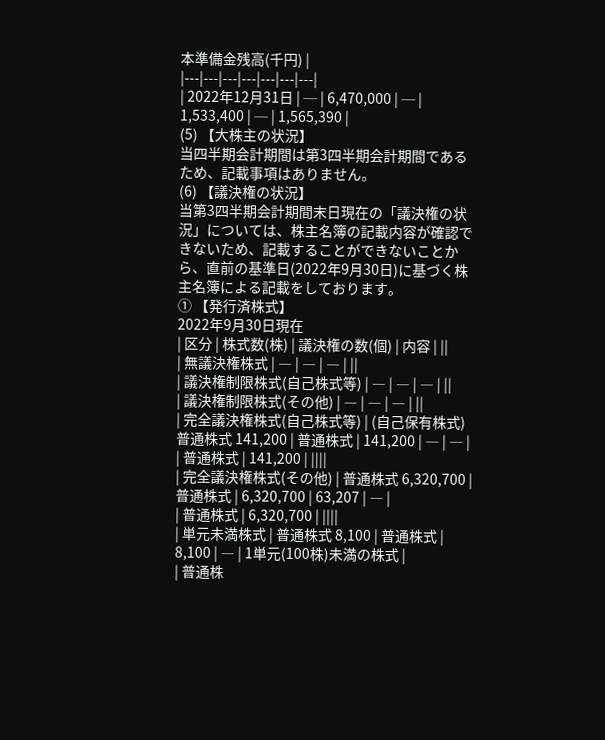本準備金残高(千円) |
|---|---|---|---|---|---|---|
| 2022年12月31日 | ─ | 6,470,000 | ─ | 1,533,400 | ─ | 1,565,390 |
(5) 【大株主の状況】
当四半期会計期間は第3四半期会計期間であるため、記載事項はありません。
(6) 【議決権の状況】
当第3四半期会計期間末日現在の「議決権の状況」については、株主名簿の記載内容が確認できないため、記載することができないことから、直前の基準日(2022年9月30日)に基づく株主名簿による記載をしております。
① 【発行済株式】
2022年9月30日現在
| 区分 | 株式数(株) | 議決権の数(個) | 内容 | ||
| 無議決権株式 | ― | ― | ― | ||
| 議決権制限株式(自己株式等) | ― | ― | ― | ||
| 議決権制限株式(その他) | ― | ― | ― | ||
| 完全議決権株式(自己株式等) | (自己保有株式) 普通株式 141,200 | 普通株式 | 141,200 | ― | ― |
| 普通株式 | 141,200 | ||||
| 完全議決権株式(その他) | 普通株式 6,320,700 | 普通株式 | 6,320,700 | 63,207 | ― |
| 普通株式 | 6,320,700 | ||||
| 単元未満株式 | 普通株式 8,100 | 普通株式 | 8,100 | ― | 1単元(100株)未満の株式 |
| 普通株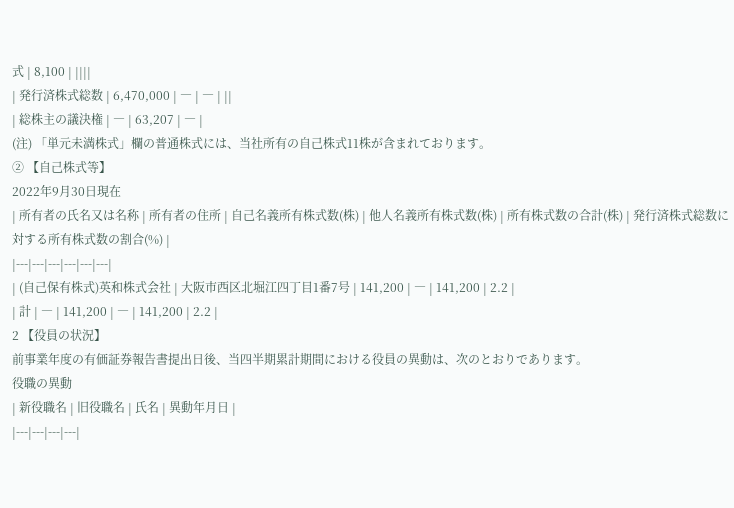式 | 8,100 | ||||
| 発行済株式総数 | 6,470,000 | ― | ― | ||
| 総株主の議決権 | ― | 63,207 | ― |
(注) 「単元未満株式」欄の普通株式には、当社所有の自己株式11株が含まれております。
② 【自己株式等】
2022年9月30日現在
| 所有者の氏名又は名称 | 所有者の住所 | 自己名義所有株式数(株) | 他人名義所有株式数(株) | 所有株式数の合計(株) | 発行済株式総数に対する所有株式数の割合(%) |
|---|---|---|---|---|---|
| (自己保有株式)英和株式会社 | 大阪市西区北堀江四丁目1番7号 | 141,200 | ― | 141,200 | 2.2 |
| 計 | ― | 141,200 | ― | 141,200 | 2.2 |
2 【役員の状況】
前事業年度の有価証券報告書提出日後、当四半期累計期間における役員の異動は、次のとおりであります。
役職の異動
| 新役職名 | 旧役職名 | 氏名 | 異動年月日 |
|---|---|---|---|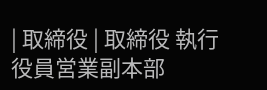| 取締役 | 取締役 執行役員営業副本部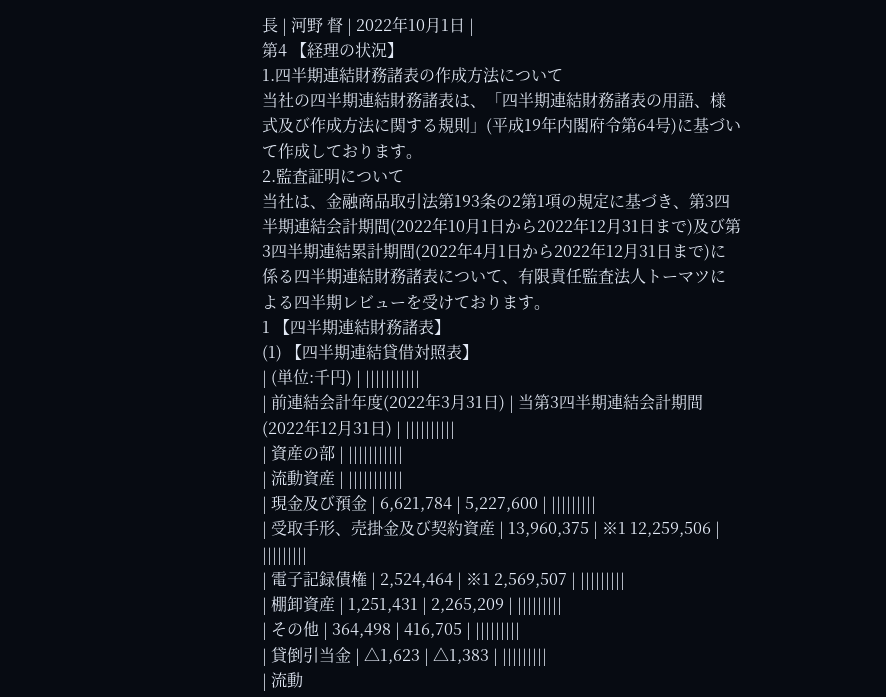長 | 河野 督 | 2022年10月1日 |
第4 【経理の状況】
1.四半期連結財務諸表の作成方法について
当社の四半期連結財務諸表は、「四半期連結財務諸表の用語、様式及び作成方法に関する規則」(平成19年内閣府令第64号)に基づいて作成しております。
2.監査証明について
当社は、金融商品取引法第193条の2第1項の規定に基づき、第3四半期連結会計期間(2022年10月1日から2022年12月31日まで)及び第3四半期連結累計期間(2022年4月1日から2022年12月31日まで)に係る四半期連結財務諸表について、有限責任監査法人トーマツによる四半期レビューを受けております。
1 【四半期連結財務諸表】
(1) 【四半期連結貸借対照表】
| (単位:千円) | |||||||||||
| 前連結会計年度(2022年3月31日) | 当第3四半期連結会計期間(2022年12月31日) | ||||||||||
| 資産の部 | |||||||||||
| 流動資産 | |||||||||||
| 現金及び預金 | 6,621,784 | 5,227,600 | |||||||||
| 受取手形、売掛金及び契約資産 | 13,960,375 | ※1 12,259,506 | |||||||||
| 電子記録債権 | 2,524,464 | ※1 2,569,507 | |||||||||
| 棚卸資産 | 1,251,431 | 2,265,209 | |||||||||
| その他 | 364,498 | 416,705 | |||||||||
| 貸倒引当金 | △1,623 | △1,383 | |||||||||
| 流動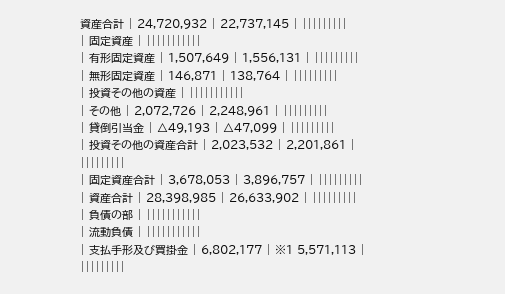資産合計 | 24,720,932 | 22,737,145 | |||||||||
| 固定資産 | |||||||||||
| 有形固定資産 | 1,507,649 | 1,556,131 | |||||||||
| 無形固定資産 | 146,871 | 138,764 | |||||||||
| 投資その他の資産 | |||||||||||
| その他 | 2,072,726 | 2,248,961 | |||||||||
| 貸倒引当金 | △49,193 | △47,099 | |||||||||
| 投資その他の資産合計 | 2,023,532 | 2,201,861 | |||||||||
| 固定資産合計 | 3,678,053 | 3,896,757 | |||||||||
| 資産合計 | 28,398,985 | 26,633,902 | |||||||||
| 負債の部 | |||||||||||
| 流動負債 | |||||||||||
| 支払手形及び買掛金 | 6,802,177 | ※1 5,571,113 | |||||||||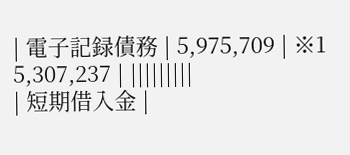| 電子記録債務 | 5,975,709 | ※1 5,307,237 | |||||||||
| 短期借入金 |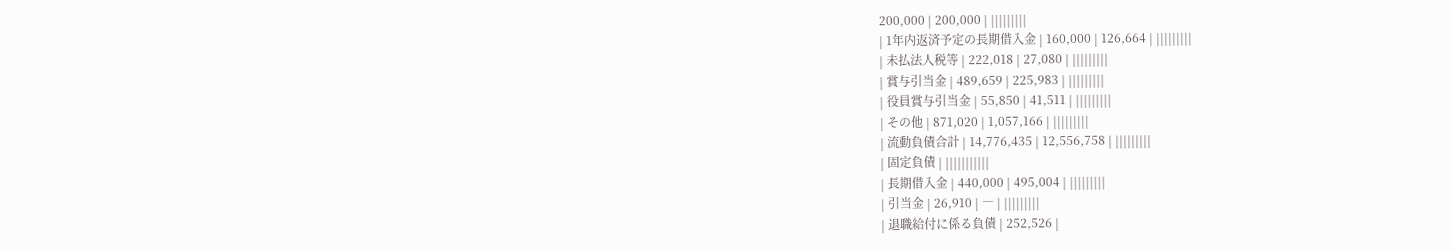200,000 | 200,000 | |||||||||
| 1年内返済予定の長期借入金 | 160,000 | 126,664 | |||||||||
| 未払法人税等 | 222,018 | 27,080 | |||||||||
| 賞与引当金 | 489,659 | 225,983 | |||||||||
| 役員賞与引当金 | 55,850 | 41,511 | |||||||||
| その他 | 871,020 | 1,057,166 | |||||||||
| 流動負債合計 | 14,776,435 | 12,556,758 | |||||||||
| 固定負債 | |||||||||||
| 長期借入金 | 440,000 | 495,004 | |||||||||
| 引当金 | 26,910 | ― | |||||||||
| 退職給付に係る負債 | 252,526 |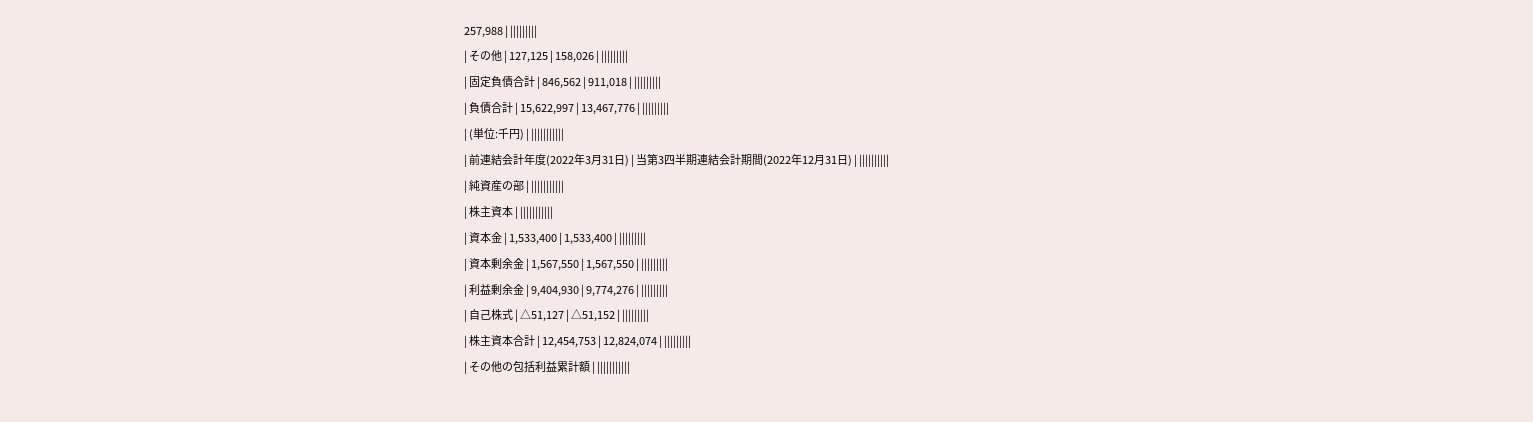257,988 | |||||||||
| その他 | 127,125 | 158,026 | |||||||||
| 固定負債合計 | 846,562 | 911,018 | |||||||||
| 負債合計 | 15,622,997 | 13,467,776 | |||||||||
| (単位:千円) | |||||||||||
| 前連結会計年度(2022年3月31日) | 当第3四半期連結会計期間(2022年12月31日) | ||||||||||
| 純資産の部 | |||||||||||
| 株主資本 | |||||||||||
| 資本金 | 1,533,400 | 1,533,400 | |||||||||
| 資本剰余金 | 1,567,550 | 1,567,550 | |||||||||
| 利益剰余金 | 9,404,930 | 9,774,276 | |||||||||
| 自己株式 | △51,127 | △51,152 | |||||||||
| 株主資本合計 | 12,454,753 | 12,824,074 | |||||||||
| その他の包括利益累計額 | |||||||||||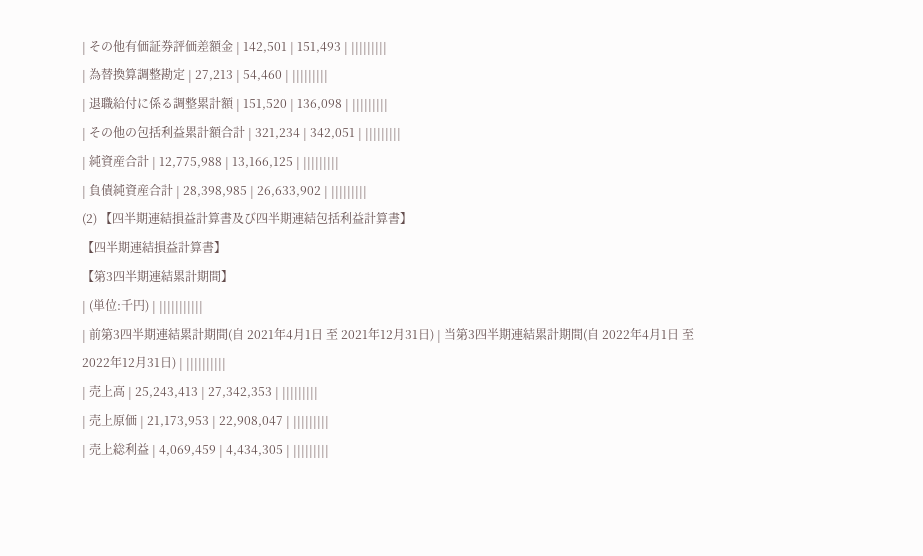| その他有価証券評価差額金 | 142,501 | 151,493 | |||||||||
| 為替換算調整勘定 | 27,213 | 54,460 | |||||||||
| 退職給付に係る調整累計額 | 151,520 | 136,098 | |||||||||
| その他の包括利益累計額合計 | 321,234 | 342,051 | |||||||||
| 純資産合計 | 12,775,988 | 13,166,125 | |||||||||
| 負債純資産合計 | 28,398,985 | 26,633,902 | |||||||||
(2) 【四半期連結損益計算書及び四半期連結包括利益計算書】
【四半期連結損益計算書】
【第3四半期連結累計期間】
| (単位:千円) | |||||||||||
| 前第3四半期連結累計期間(自 2021年4月1日 至 2021年12月31日) | 当第3四半期連結累計期間(自 2022年4月1日 至 2022年12月31日) | ||||||||||
| 売上高 | 25,243,413 | 27,342,353 | |||||||||
| 売上原価 | 21,173,953 | 22,908,047 | |||||||||
| 売上総利益 | 4,069,459 | 4,434,305 | |||||||||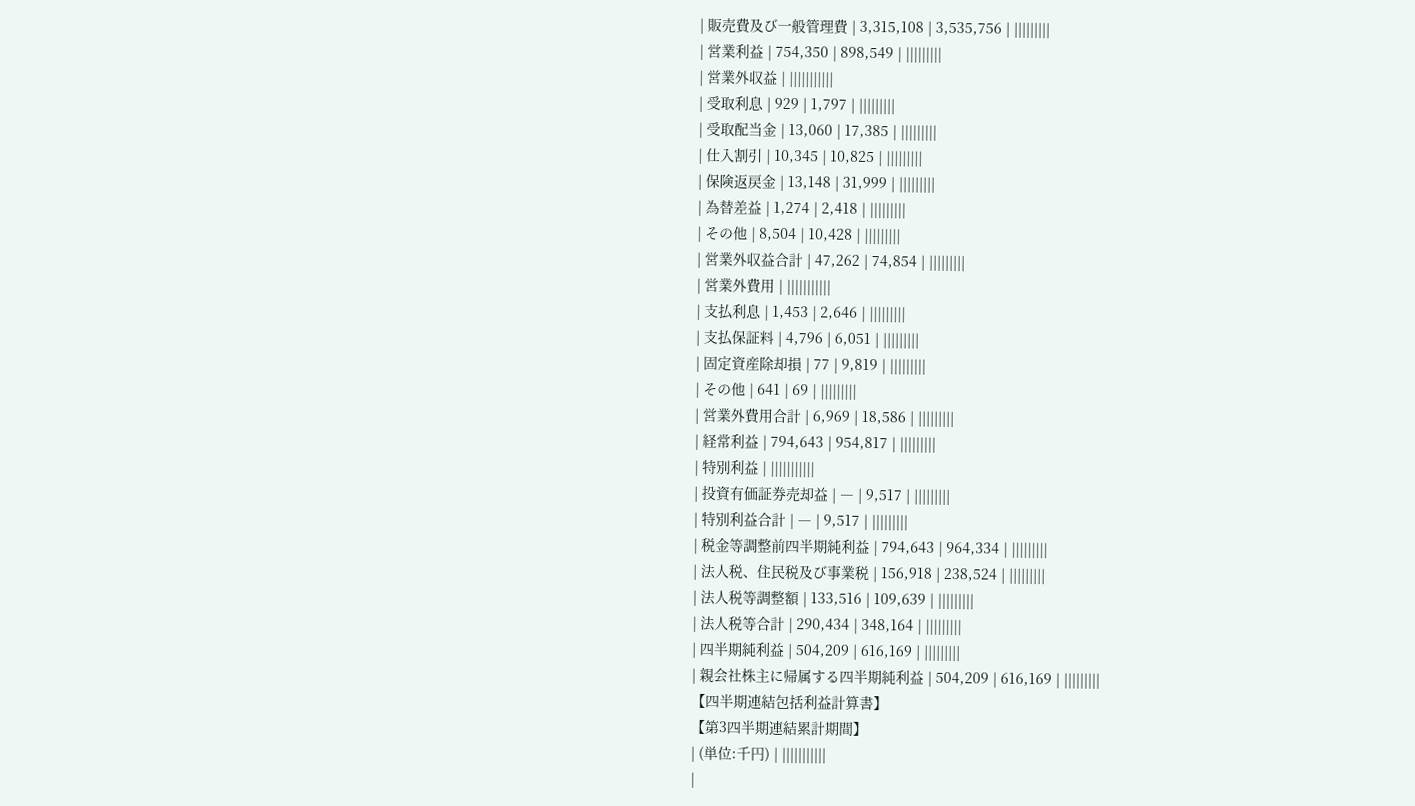| 販売費及び一般管理費 | 3,315,108 | 3,535,756 | |||||||||
| 営業利益 | 754,350 | 898,549 | |||||||||
| 営業外収益 | |||||||||||
| 受取利息 | 929 | 1,797 | |||||||||
| 受取配当金 | 13,060 | 17,385 | |||||||||
| 仕入割引 | 10,345 | 10,825 | |||||||||
| 保険返戻金 | 13,148 | 31,999 | |||||||||
| 為替差益 | 1,274 | 2,418 | |||||||||
| その他 | 8,504 | 10,428 | |||||||||
| 営業外収益合計 | 47,262 | 74,854 | |||||||||
| 営業外費用 | |||||||||||
| 支払利息 | 1,453 | 2,646 | |||||||||
| 支払保証料 | 4,796 | 6,051 | |||||||||
| 固定資産除却損 | 77 | 9,819 | |||||||||
| その他 | 641 | 69 | |||||||||
| 営業外費用合計 | 6,969 | 18,586 | |||||||||
| 経常利益 | 794,643 | 954,817 | |||||||||
| 特別利益 | |||||||||||
| 投資有価証券売却益 | ― | 9,517 | |||||||||
| 特別利益合計 | ― | 9,517 | |||||||||
| 税金等調整前四半期純利益 | 794,643 | 964,334 | |||||||||
| 法人税、住民税及び事業税 | 156,918 | 238,524 | |||||||||
| 法人税等調整額 | 133,516 | 109,639 | |||||||||
| 法人税等合計 | 290,434 | 348,164 | |||||||||
| 四半期純利益 | 504,209 | 616,169 | |||||||||
| 親会社株主に帰属する四半期純利益 | 504,209 | 616,169 | |||||||||
【四半期連結包括利益計算書】
【第3四半期連結累計期間】
| (単位:千円) | |||||||||||
|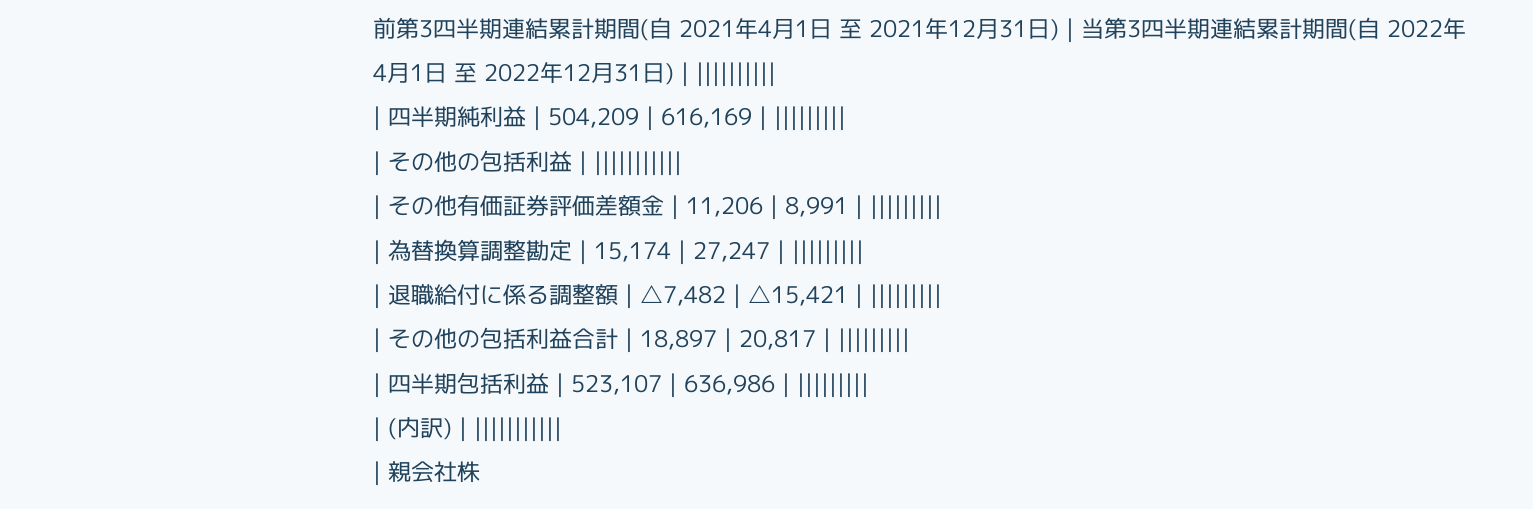前第3四半期連結累計期間(自 2021年4月1日 至 2021年12月31日) | 当第3四半期連結累計期間(自 2022年4月1日 至 2022年12月31日) | ||||||||||
| 四半期純利益 | 504,209 | 616,169 | |||||||||
| その他の包括利益 | |||||||||||
| その他有価証券評価差額金 | 11,206 | 8,991 | |||||||||
| 為替換算調整勘定 | 15,174 | 27,247 | |||||||||
| 退職給付に係る調整額 | △7,482 | △15,421 | |||||||||
| その他の包括利益合計 | 18,897 | 20,817 | |||||||||
| 四半期包括利益 | 523,107 | 636,986 | |||||||||
| (内訳) | |||||||||||
| 親会社株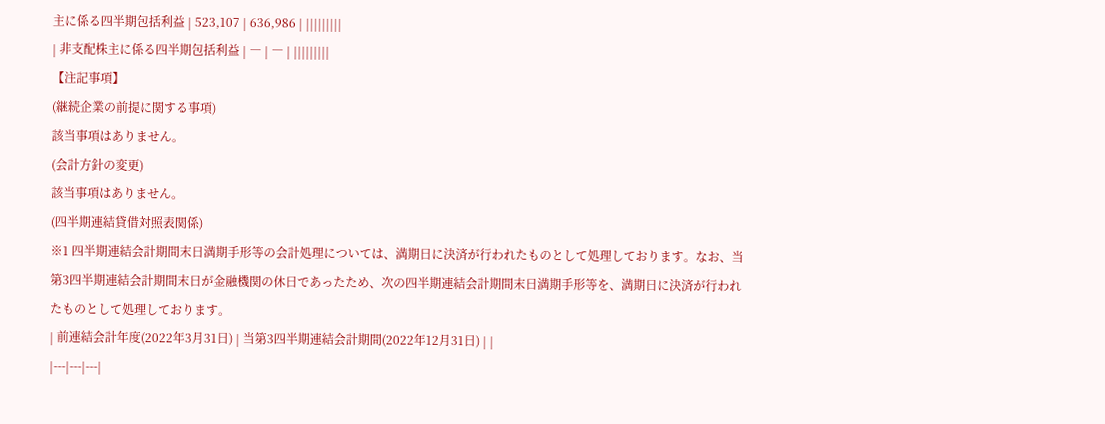主に係る四半期包括利益 | 523,107 | 636,986 | |||||||||
| 非支配株主に係る四半期包括利益 | ― | ― | |||||||||
【注記事項】
(継続企業の前提に関する事項)
該当事項はありません。
(会計方針の変更)
該当事項はありません。
(四半期連結貸借対照表関係)
※1 四半期連結会計期間末日満期手形等の会計処理については、満期日に決済が行われたものとして処理しております。なお、当第3四半期連結会計期間末日が金融機関の休日であったため、次の四半期連結会計期間末日満期手形等を、満期日に決済が行われたものとして処理しております。
| 前連結会計年度(2022年3月31日) | 当第3四半期連結会計期間(2022年12月31日) | |
|---|---|---|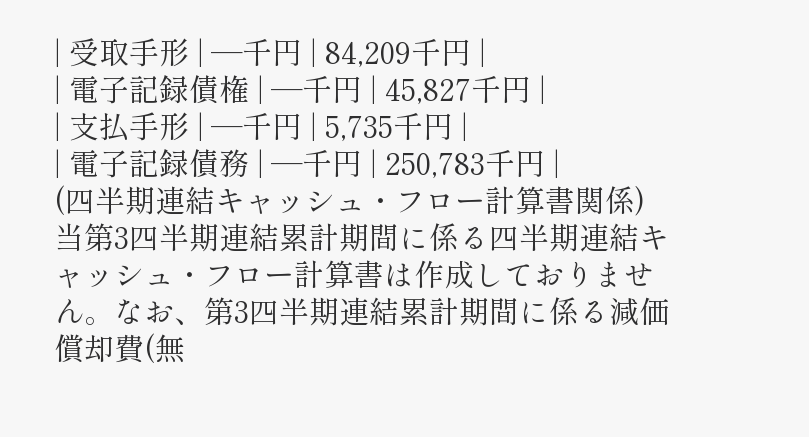| 受取手形 | ―千円 | 84,209千円 |
| 電子記録債権 | ―千円 | 45,827千円 |
| 支払手形 | ―千円 | 5,735千円 |
| 電子記録債務 | ―千円 | 250,783千円 |
(四半期連結キャッシュ・フロー計算書関係)
当第3四半期連結累計期間に係る四半期連結キャッシュ・フロー計算書は作成しておりません。なお、第3四半期連結累計期間に係る減価償却費(無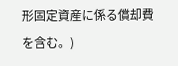形固定資産に係る償却費を含む。)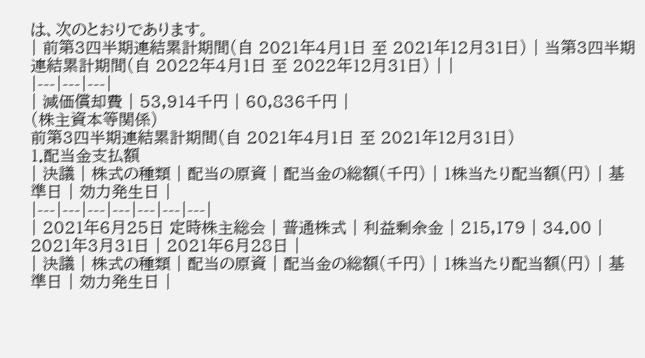は、次のとおりであります。
| 前第3四半期連結累計期間(自 2021年4月1日 至 2021年12月31日) | 当第3四半期連結累計期間(自 2022年4月1日 至 2022年12月31日) | |
|---|---|---|
| 減価償却費 | 53,914千円 | 60,836千円 |
(株主資本等関係)
前第3四半期連結累計期間(自 2021年4月1日 至 2021年12月31日)
1.配当金支払額
| 決議 | 株式の種類 | 配当の原資 | 配当金の総額(千円) | 1株当たり配当額(円) | 基準日 | 効力発生日 |
|---|---|---|---|---|---|---|
| 2021年6月25日 定時株主総会 | 普通株式 | 利益剰余金 | 215,179 | 34.00 | 2021年3月31日 | 2021年6月28日 |
| 決議 | 株式の種類 | 配当の原資 | 配当金の総額(千円) | 1株当たり配当額(円) | 基準日 | 効力発生日 |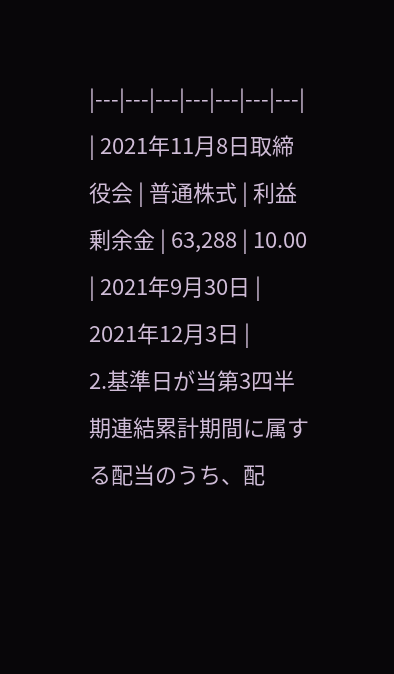|---|---|---|---|---|---|---|
| 2021年11月8日取締役会 | 普通株式 | 利益剰余金 | 63,288 | 10.00 | 2021年9月30日 | 2021年12月3日 |
2.基準日が当第3四半期連結累計期間に属する配当のうち、配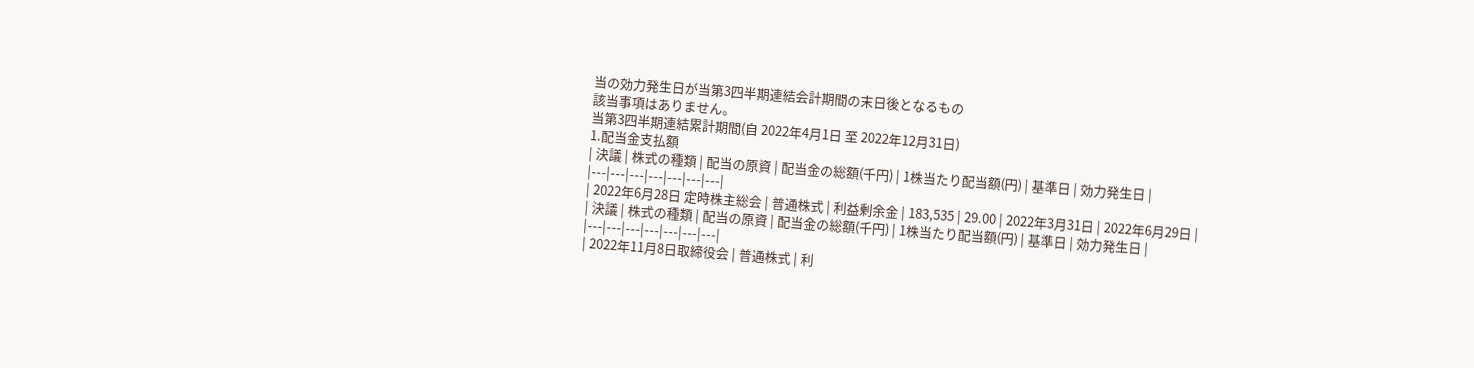当の効力発生日が当第3四半期連結会計期間の末日後となるもの
該当事項はありません。
当第3四半期連結累計期間(自 2022年4月1日 至 2022年12月31日)
1.配当金支払額
| 決議 | 株式の種類 | 配当の原資 | 配当金の総額(千円) | 1株当たり配当額(円) | 基準日 | 効力発生日 |
|---|---|---|---|---|---|---|
| 2022年6月28日 定時株主総会 | 普通株式 | 利益剰余金 | 183,535 | 29.00 | 2022年3月31日 | 2022年6月29日 |
| 決議 | 株式の種類 | 配当の原資 | 配当金の総額(千円) | 1株当たり配当額(円) | 基準日 | 効力発生日 |
|---|---|---|---|---|---|---|
| 2022年11月8日取締役会 | 普通株式 | 利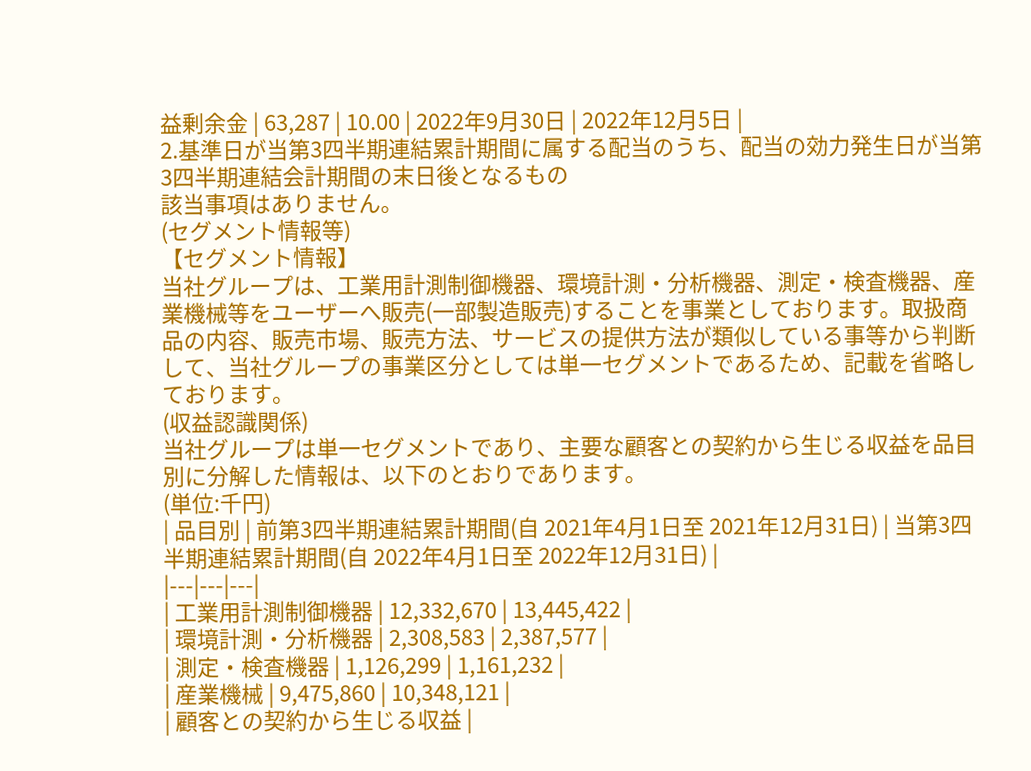益剰余金 | 63,287 | 10.00 | 2022年9月30日 | 2022年12月5日 |
2.基準日が当第3四半期連結累計期間に属する配当のうち、配当の効力発生日が当第3四半期連結会計期間の末日後となるもの
該当事項はありません。
(セグメント情報等)
【セグメント情報】
当社グループは、工業用計測制御機器、環境計測・分析機器、測定・検査機器、産業機械等をユーザーへ販売(一部製造販売)することを事業としております。取扱商品の内容、販売市場、販売方法、サービスの提供方法が類似している事等から判断して、当社グループの事業区分としては単一セグメントであるため、記載を省略しております。
(収益認識関係)
当社グループは単一セグメントであり、主要な顧客との契約から生じる収益を品目別に分解した情報は、以下のとおりであります。
(単位:千円)
| 品目別 | 前第3四半期連結累計期間(自 2021年4月1日至 2021年12月31日) | 当第3四半期連結累計期間(自 2022年4月1日至 2022年12月31日) |
|---|---|---|
| 工業用計測制御機器 | 12,332,670 | 13,445,422 |
| 環境計測・分析機器 | 2,308,583 | 2,387,577 |
| 測定・検査機器 | 1,126,299 | 1,161,232 |
| 産業機械 | 9,475,860 | 10,348,121 |
| 顧客との契約から生じる収益 |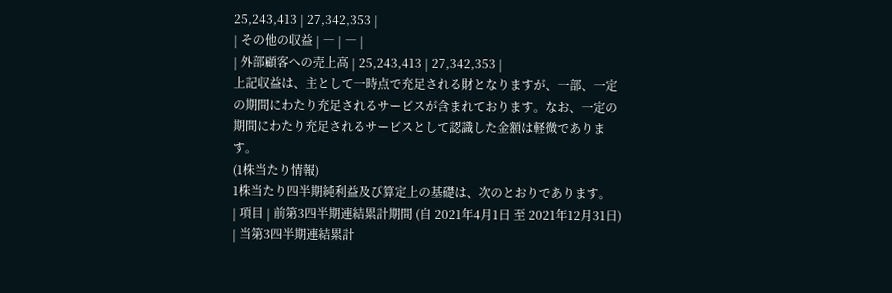25,243,413 | 27,342,353 |
| その他の収益 | ― | ― |
| 外部顧客への売上高 | 25,243,413 | 27,342,353 |
上記収益は、主として一時点で充足される財となりますが、一部、一定の期間にわたり充足されるサービスが含まれております。なお、一定の期間にわたり充足されるサービスとして認識した金額は軽微であります。
(1株当たり情報)
1株当たり四半期純利益及び算定上の基礎は、次のとおりであります。
| 項目 | 前第3四半期連結累計期間 (自 2021年4月1日 至 2021年12月31日) | 当第3四半期連結累計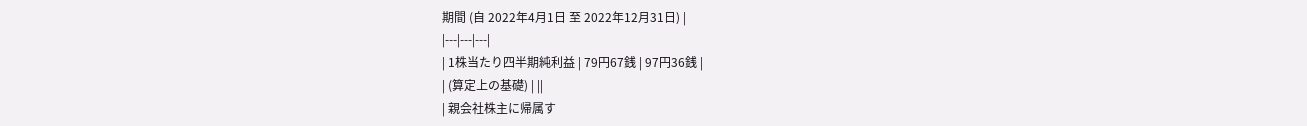期間 (自 2022年4月1日 至 2022年12月31日) |
|---|---|---|
| 1株当たり四半期純利益 | 79円67銭 | 97円36銭 |
| (算定上の基礎) | ||
| 親会社株主に帰属す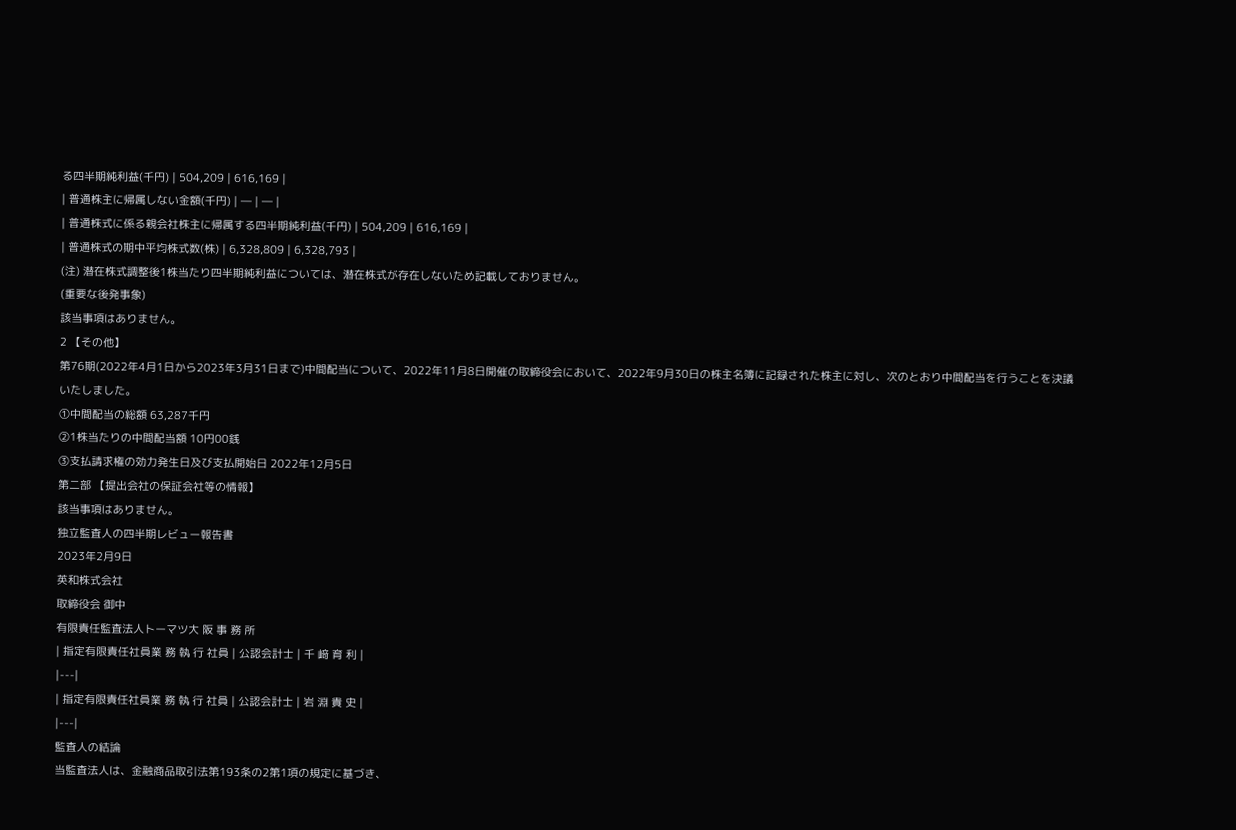る四半期純利益(千円) | 504,209 | 616,169 |
| 普通株主に帰属しない金額(千円) | ― | ― |
| 普通株式に係る親会社株主に帰属する四半期純利益(千円) | 504,209 | 616,169 |
| 普通株式の期中平均株式数(株) | 6,328,809 | 6,328,793 |
(注) 潜在株式調整後1株当たり四半期純利益については、潜在株式が存在しないため記載しておりません。
(重要な後発事象)
該当事項はありません。
2 【その他】
第76期(2022年4月1日から2023年3月31日まで)中間配当について、2022年11月8日開催の取締役会において、2022年9月30日の株主名簿に記録された株主に対し、次のとおり中間配当を行うことを決議いたしました。
①中間配当の総額 63,287千円
②1株当たりの中間配当額 10円00銭
③支払請求権の効力発生日及び支払開始日 2022年12月5日
第二部 【提出会社の保証会社等の情報】
該当事項はありません。
独立監査人の四半期レビュー報告書
2023年2月9日
英和株式会社
取締役会 御中
有限責任監査法人トーマツ大 阪 事 務 所
| 指定有限責任社員業 務 執 行 社員 | 公認会計士 | 千 﨑 育 利 |
|---|
| 指定有限責任社員業 務 執 行 社員 | 公認会計士 | 岩 淵 貴 史 |
|---|
監査人の結論
当監査法人は、金融商品取引法第193条の2第1項の規定に基づき、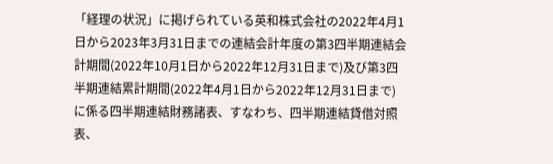「経理の状況」に掲げられている英和株式会社の2022年4月1日から2023年3月31日までの連結会計年度の第3四半期連結会計期間(2022年10月1日から2022年12月31日まで)及び第3四半期連結累計期間(2022年4月1日から2022年12月31日まで)に係る四半期連結財務諸表、すなわち、四半期連結貸借対照表、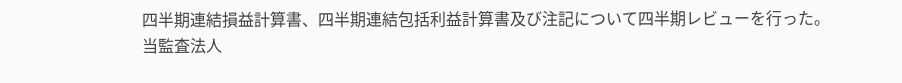四半期連結損益計算書、四半期連結包括利益計算書及び注記について四半期レビューを行った。
当監査法人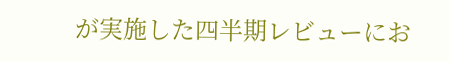が実施した四半期レビューにお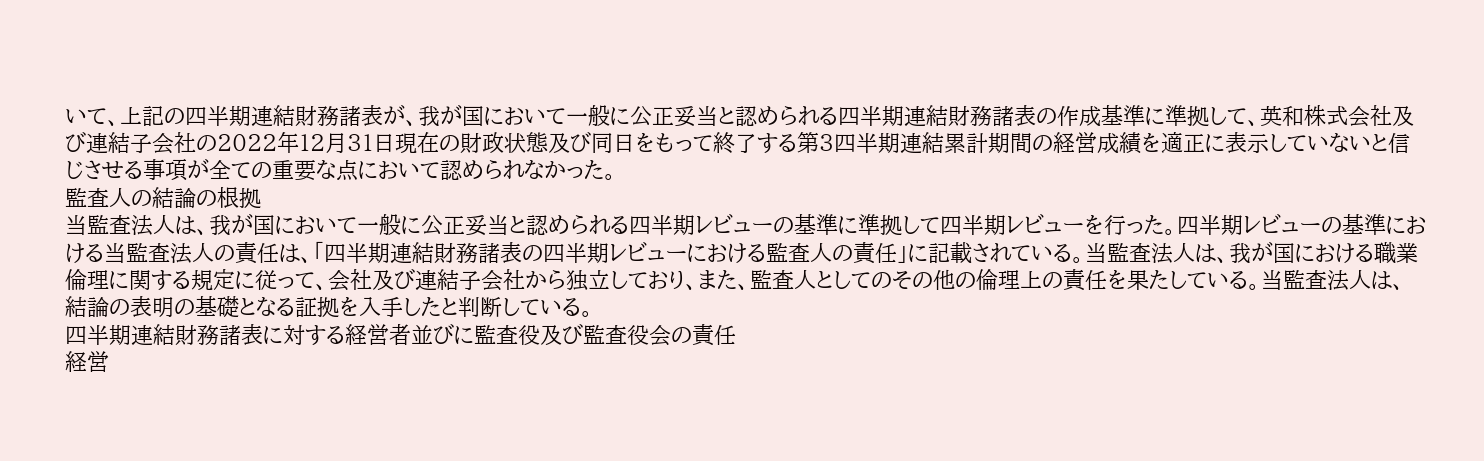いて、上記の四半期連結財務諸表が、我が国において一般に公正妥当と認められる四半期連結財務諸表の作成基準に準拠して、英和株式会社及び連結子会社の2022年12月31日現在の財政状態及び同日をもって終了する第3四半期連結累計期間の経営成績を適正に表示していないと信じさせる事項が全ての重要な点において認められなかった。
監査人の結論の根拠
当監査法人は、我が国において一般に公正妥当と認められる四半期レビューの基準に準拠して四半期レビューを行った。四半期レビューの基準における当監査法人の責任は、「四半期連結財務諸表の四半期レビューにおける監査人の責任」に記載されている。当監査法人は、我が国における職業倫理に関する規定に従って、会社及び連結子会社から独立しており、また、監査人としてのその他の倫理上の責任を果たしている。当監査法人は、結論の表明の基礎となる証拠を入手したと判断している。
四半期連結財務諸表に対する経営者並びに監査役及び監査役会の責任
経営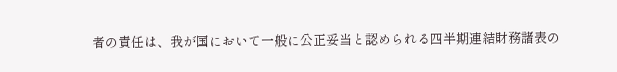者の責任は、我が国において一般に公正妥当と認められる四半期連結財務諸表の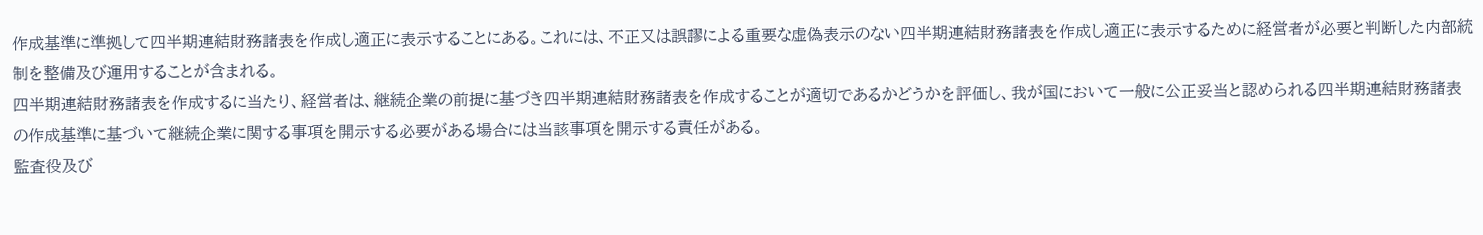作成基準に準拠して四半期連結財務諸表を作成し適正に表示することにある。これには、不正又は誤謬による重要な虚偽表示のない四半期連結財務諸表を作成し適正に表示するために経営者が必要と判断した内部統制を整備及び運用することが含まれる。
四半期連結財務諸表を作成するに当たり、経営者は、継続企業の前提に基づき四半期連結財務諸表を作成することが適切であるかどうかを評価し、我が国において一般に公正妥当と認められる四半期連結財務諸表の作成基準に基づいて継続企業に関する事項を開示する必要がある場合には当該事項を開示する責任がある。
監査役及び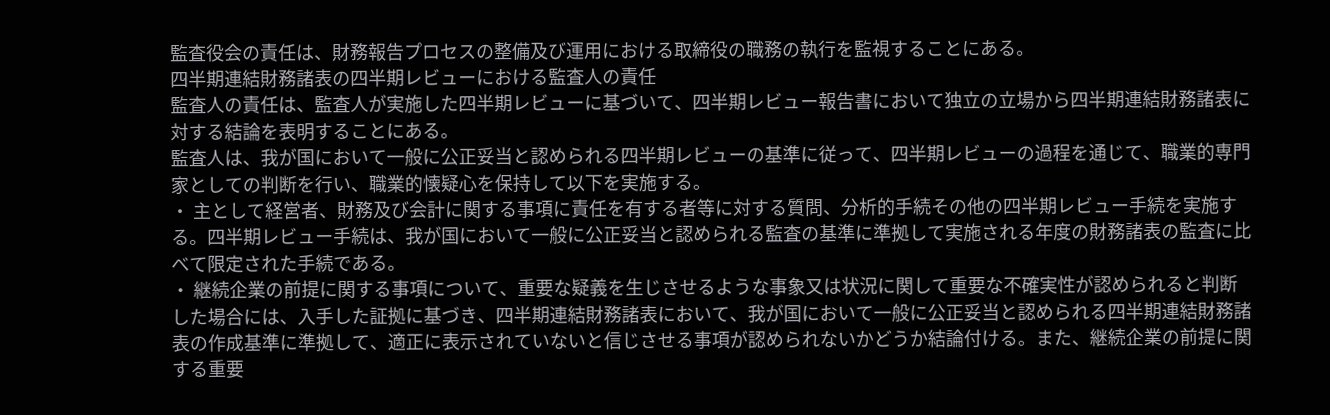監査役会の責任は、財務報告プロセスの整備及び運用における取締役の職務の執行を監視することにある。
四半期連結財務諸表の四半期レビューにおける監査人の責任
監査人の責任は、監査人が実施した四半期レビューに基づいて、四半期レビュー報告書において独立の立場から四半期連結財務諸表に対する結論を表明することにある。
監査人は、我が国において一般に公正妥当と認められる四半期レビューの基準に従って、四半期レビューの過程を通じて、職業的専門家としての判断を行い、職業的懐疑心を保持して以下を実施する。
・ 主として経営者、財務及び会計に関する事項に責任を有する者等に対する質問、分析的手続その他の四半期レビュー手続を実施する。四半期レビュー手続は、我が国において一般に公正妥当と認められる監査の基準に準拠して実施される年度の財務諸表の監査に比べて限定された手続である。
・ 継続企業の前提に関する事項について、重要な疑義を生じさせるような事象又は状況に関して重要な不確実性が認められると判断した場合には、入手した証拠に基づき、四半期連結財務諸表において、我が国において一般に公正妥当と認められる四半期連結財務諸表の作成基準に準拠して、適正に表示されていないと信じさせる事項が認められないかどうか結論付ける。また、継続企業の前提に関する重要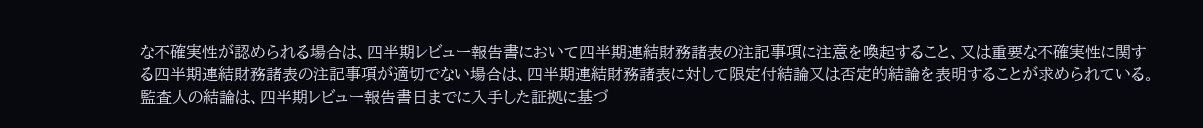な不確実性が認められる場合は、四半期レビュー報告書において四半期連結財務諸表の注記事項に注意を喚起すること、又は重要な不確実性に関する四半期連結財務諸表の注記事項が適切でない場合は、四半期連結財務諸表に対して限定付結論又は否定的結論を表明することが求められている。監査人の結論は、四半期レビュー報告書日までに入手した証拠に基づ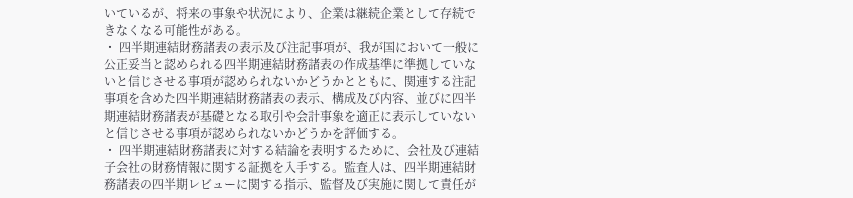いているが、将来の事象や状況により、企業は継続企業として存続できなくなる可能性がある。
・ 四半期連結財務諸表の表示及び注記事項が、我が国において一般に公正妥当と認められる四半期連結財務諸表の作成基準に準拠していないと信じさせる事項が認められないかどうかとともに、関連する注記事項を含めた四半期連結財務諸表の表示、構成及び内容、並びに四半期連結財務諸表が基礎となる取引や会計事象を適正に表示していないと信じさせる事項が認められないかどうかを評価する。
・ 四半期連結財務諸表に対する結論を表明するために、会社及び連結子会社の財務情報に関する証拠を入手する。監査人は、四半期連結財務諸表の四半期レビューに関する指示、監督及び実施に関して責任が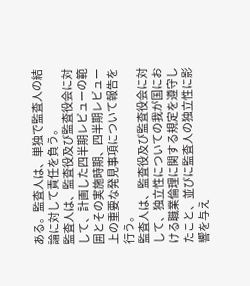ある。監査人は、単独で監査人の結論に対して責任を負う。
監査人は、監査役及び監査役会に対して、計画した四半期レビューの範囲とその実施時期、四半期レビュー上の重要な発見事項について報告を行う。
監査人は、監査役及び監査役会に対して、独立性についての我が国における職業倫理に関する規定を遵守したこと、並びに監査人の独立性に影響を与え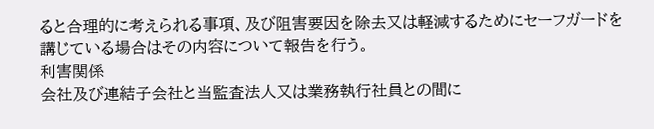ると合理的に考えられる事項、及び阻害要因を除去又は軽減するためにセーフガードを講じている場合はその内容について報告を行う。
利害関係
会社及び連結子会社と当監査法人又は業務執行社員との間に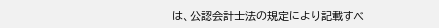は、公認会計士法の規定により記載すべ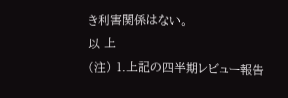き利害関係はない。
以 上
(注) 1.上記の四半期レビュー報告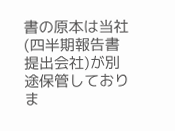書の原本は当社(四半期報告書提出会社)が別途保管しておりま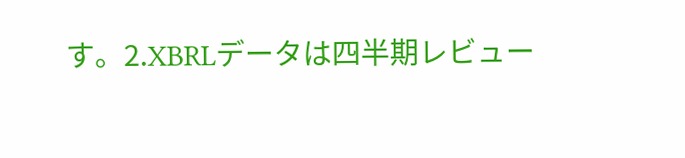す。2.XBRLデータは四半期レビュー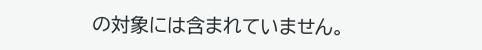の対象には含まれていません。